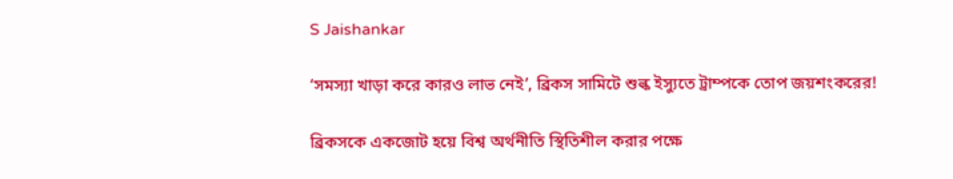S Jaishankar

‘সমস্যা খাড়া করে কারও লাভ নেই’, ব্রিকস সামিটে শুল্ক ইস্যুতে ট্রাম্পকে তোপ জয়শংকরের!

ব্রিকসকে একজোট হয়ে বিশ্ব অর্থনীতি স্থিতিশীল করার পক্ষে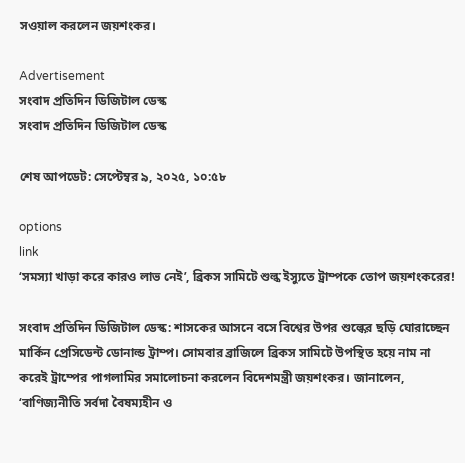সওয়াল করলেন জয়শংকর।

Advertisement
সংবাদ প্রতিদিন ডিজিটাল ডেস্ক
সংবাদ প্রতিদিন ডিজিটাল ডেস্ক

শেষ আপডেট: সেপ্টেম্বর ৯, ২০২৫, ১০:৫৮

options
link
‘সমস্যা খাড়া করে কারও লাভ নেই’, ব্রিকস সামিটে শুল্ক ইস্যুতে ট্রাম্পকে তোপ জয়শংকরের!

সংবাদ প্রতিদিন ডিজিটাল ডেস্ক: শাসকের আসনে বসে বিশ্বের উপর শুল্কের ছড়ি ঘোরাচ্ছেন মার্কিন প্রেসিডেন্ট ডোনাল্ড ট্রাম্প। সোমবার ব্রাজিলে ব্রিকস সামিটে উপস্থিত হয়ে নাম না করেই ট্রাম্পের পাগলামির সমালোচনা করলেন বিদেশমন্ত্রী জয়শংকর। জানালেন, ‘বাণিজ্যনীতি সর্বদা বৈষম্যহীন ও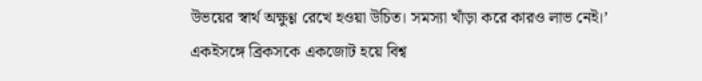উভয়ের স্বার্থ অক্ষুণ্ণ রেখে হওয়া উচিত। সমস্যা খাঁড়া করে কারও লাভ নেই।’ একইসঙ্গে ব্রিকসকে একজোট হয়ে বিশ্ব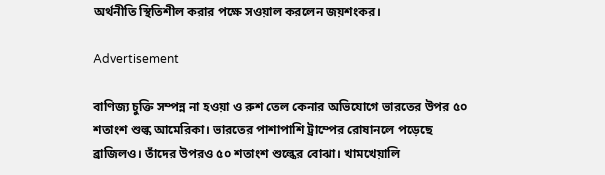অর্থনীতি স্থিতিশীল করার পক্ষে সওয়াল করলেন জয়শংকর।

Advertisement

বাণিজ্য চুক্তি সম্পন্ন না হওয়া ও রুশ তেল কেনার অভিযোগে ভারতের উপর ৫০ শতাংশ শুল্ক আমেরিকা। ভারতের পাশাপাশি ট্রাম্পের রোষানলে পড়েছে ব্রাজিলও। তাঁদের উপরও ৫০ শতাংশ শুল্কের বোঝা। খামখেয়ালি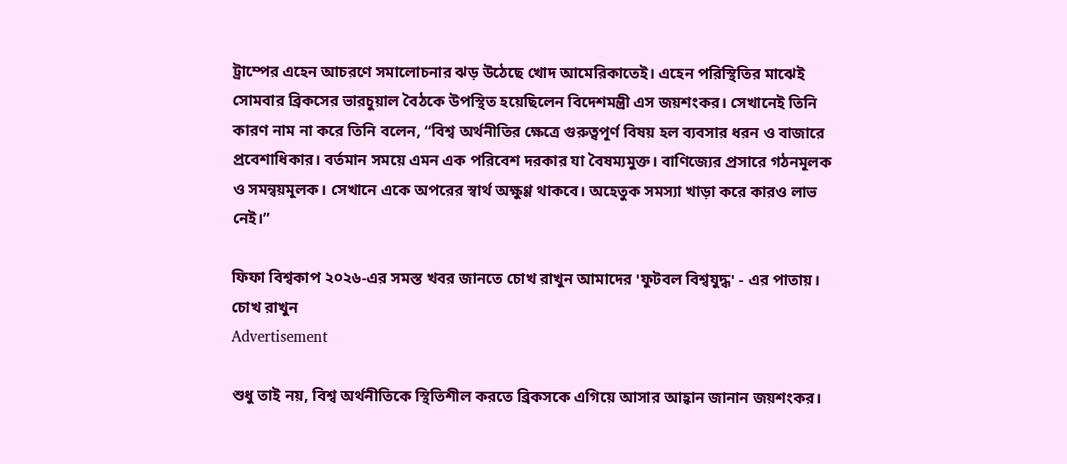ট্রাম্পের এহেন আচরণে সমালোচনার ঝড় উঠেছে খোদ আমেরিকাতেই। এহেন পরিস্থিতির মাঝেই সোমবার ব্রিকসের ভারচুয়াল বৈঠকে উপস্থিত হয়েছিলেন বিদেশমন্ত্রী এস জয়শংকর। সেখানেই তিনি কারণ নাম না করে তিনি বলেন, “বিশ্ব অর্থনীতির ক্ষেত্রে গুরুত্বপূর্ণ বিষয় হল ব্যবসার ধরন ও বাজারে প্রবেশাধিকার। বর্তমান সময়ে এমন এক পরিবেশ দরকার যা বৈষম্যমুক্ত। বাণিজ্যের প্রসারে গঠনমূলক ও সমন্বয়মূলক। সেখানে একে অপরের স্বার্থ অক্ষুণ্ণ থাকবে। অহেতুক সমস্যা খাড়া করে কারও লাভ নেই।”

ফিফা বিশ্বকাপ ২০২৬-এর সমস্ত খবর জানতে চোখ রাখুন আমাদের 'ফুটবল বিশ্বযুদ্ধ' - এর পাতায়।
চোখ রাখুন
Advertisement

শুধু তাই নয়, বিশ্ব অর্থনীতিকে স্থিতিশীল করতে ব্রিকসকে এগিয়ে আসার আহ্বান জানান জয়শংকর।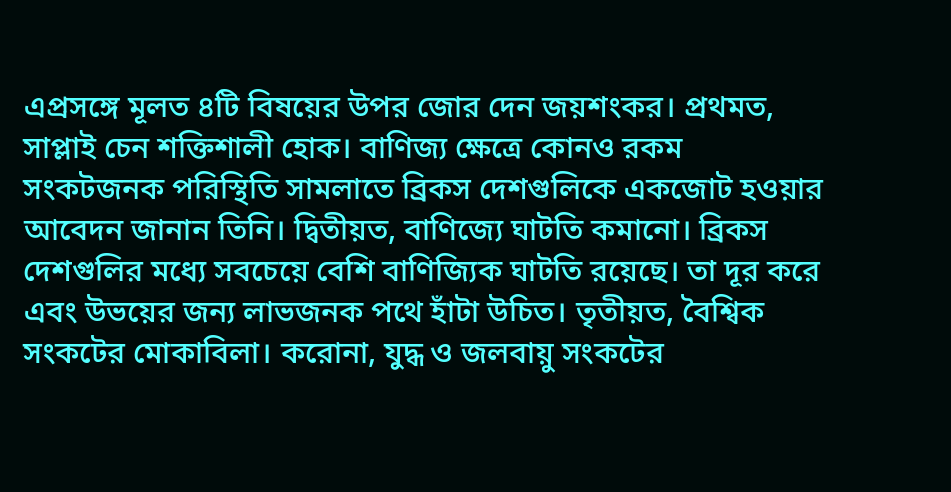এপ্রসঙ্গে মূলত ৪টি বিষয়ের উপর জোর দেন জয়শংকর। প্রথমত, সাপ্লাই চেন শক্তিশালী হোক। বাণিজ্য ক্ষেত্রে কোনও রকম সংকটজনক পরিস্থিতি সামলাতে ব্রিকস দেশগুলিকে একজোট হওয়ার আবেদন জানান তিনি। দ্বিতীয়ত, বাণিজ্যে ঘাটতি কমানো। ব্রিকস দেশগুলির মধ্যে সবচেয়ে বেশি বাণিজ্যিক ঘাটতি রয়েছে। তা দূর করে এবং উভয়ের জন্য লাভজনক পথে হাঁটা উচিত। তৃতীয়ত, বৈশ্বিক সংকটের মোকাবিলা। করোনা, যুদ্ধ ও জলবায়ু সংকটের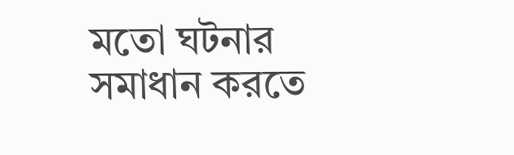মতো ঘটনার সমাধান করতে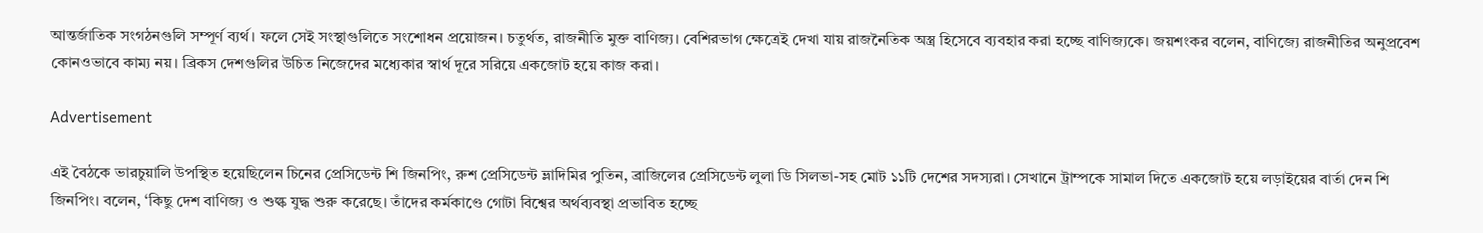আন্তর্জাতিক সংগঠনগুলি সম্পূর্ণ ব্যর্থ। ফলে সেই সংস্থাগুলিতে সংশোধন প্রয়োজন। চতুর্থত, রাজনীতি মুক্ত বাণিজ্য। বেশিরভাগ ক্ষেত্রেই দেখা যায় রাজনৈতিক অস্ত্র হিসেবে ব্যবহার করা হচ্ছে বাণিজ্যকে। জয়শংকর বলেন, বাণিজ্যে রাজনীতির অনুপ্রবেশ কোনওভাবে কাম্য নয়। ব্রিকস দেশগুলির উচিত নিজেদের মধ্যেকার স্বার্থ দূরে সরিয়ে একজোট হয়ে কাজ করা।

Advertisement

এই বৈঠকে ভারচুয়ালি উপস্থিত হয়েছিলেন চিনের প্রেসিডেন্ট শি জিনপিং, রুশ প্রেসিডেন্ট ভ্লাদিমির পুতিন, ব্রাজিলের প্রেসিডেন্ট লুলা ডি সিলভা-সহ মোট ১১টি দেশের সদস্যরা। সেখানে ট্রাম্পকে সামাল দিতে একজোট হয়ে লড়াইয়ের বার্তা দেন শি জিনপিং। বলেন, ‘কিছু দেশ বাণিজ্য ও শুল্ক যুদ্ধ শুরু করেছে। তাঁদের কর্মকাণ্ডে গোটা বিশ্বের অর্থব্যবস্থা প্রভাবিত হচ্ছে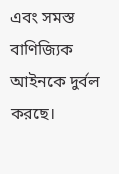এবং সমস্ত বাণিজ্যিক আইনকে দুর্বল করছে।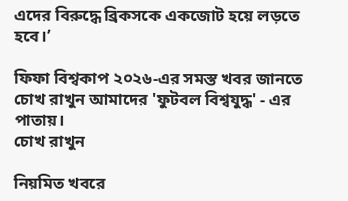এদের বিরুদ্ধে ব্রিকসকে একজোট হয়ে লড়তে হবে।’

ফিফা বিশ্বকাপ ২০২৬-এর সমস্ত খবর জানতে চোখ রাখুন আমাদের 'ফুটবল বিশ্বযুদ্ধ' - এর পাতায়।
চোখ রাখুন

নিয়মিত খবরে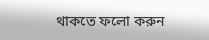থাকতে ফলো করুন